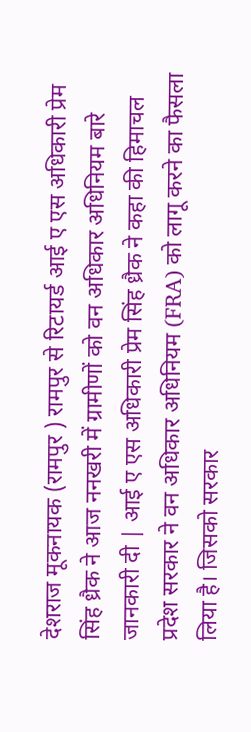देशराज मूकनायक (रामपुर ) रामपुर से रिटायर्ड आई ए एस अधिकारी प्रेम सिंह ध्रैक ने आज ननखरी में ग्रामीणों को वन अधिकार अधिनियम बारे जानकारी दी | आई ए एस अधिकारी प्रेम सिंह ध्रैक ने कहा की हिमाचल प्रदेश सरकार ने वन अधिकार अधिनियम (FRA) को लागू करने का फैसला लिया है। जिसको सरकार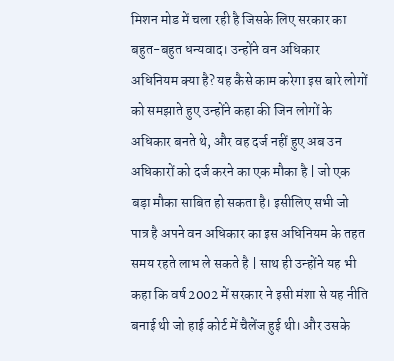मिशन मोड में चला रही है जिसके लिए सरकार का बहुत-बहुत धन्यवाद। उन्होंने वन अधिकार अधिनियम क्या है? यह कैसे काम करेगा इस बारे लोगों को समझाते हुए उन्होंने कहा की जिन लोगों के अधिकार बनते थे, और वह दर्ज नहीं हुए अब उन अधिकारों को दर्ज करने का एक मौका है | जो एक बड़ा मौका साबित हो सकता है। इसीलिए सभी जो पात्र है अपने वन अधिकार का इस अधिनियम के तहत समय रहते लाभ ले सकते है | साथ ही उन्होंने यह भी कहा कि वर्ष 2002 में सरकार ने इसी मंशा से यह नीति बनाई थी जो हाई कोर्ट में चैलेंज हुई थी। और उसके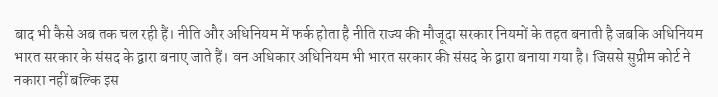बाद भी कैसे अब तक चल रही हैं। नीति और अधिनियम में फर्क होता है नीति राज्य की मौजूदा सरकार नियमों के तहत बनाती है जबकि अधिनियम भारत सरकार के संसद के द्वारा बनाए जाते हैं। वन अधिकार अधिनियम भी भारत सरकार की संसद के द्वारा बनाया गया है। जिससे सुप्रीम कोर्ट ने नकारा नहीं बल्कि इस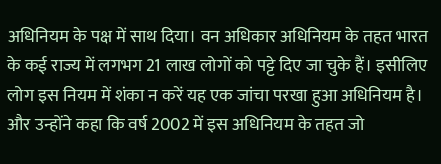अधिनियम के पक्ष में साथ दिया। वन अधिकार अधिनियम के तहत भारत के कई राज्य में लगभग 21 लाख लोगों को पट्टे दिए जा चुके हैं। इसीलिए लोग इस नियम में शंका न करें यह एक जांचा परखा हुआ अधिनियम है। और उन्होंने कहा कि वर्ष 2002 में इस अधिनियम के तहत जो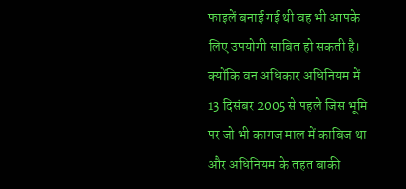फाइलें बनाई गई थी वह भी आपके लिए उपयोगी साबित हो सकती है। क्योंकि वन अधिकार अधिनियम में 13 दिसंबर 2005 से पहले जिस भूमि पर जो भी कागज माल में काबिज था और अधिनियम के तहत बाकी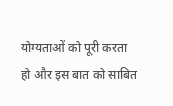योग्यताओं को पूरी करता हो और इस बात को साबित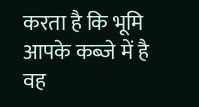करता है कि भूमि आपके कब्जे में है वह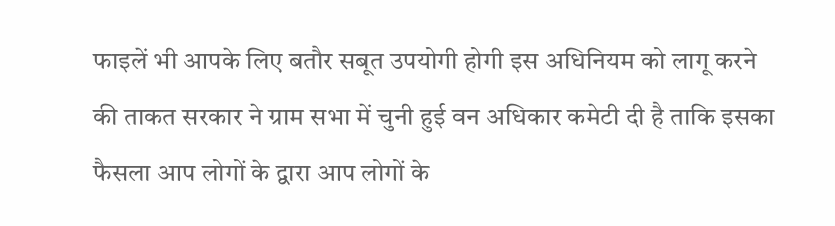फाइलें भी आपके लिए बतौर सबूत उपयोगी होगी इस अधिनियम को लागू करने की ताकत सरकार ने ग्राम सभा में चुनी हुई वन अधिकार कमेटी दी है ताकि इसका फैसला आप लोगों के द्वारा आप लोगों के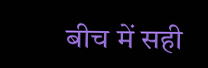बीच में सही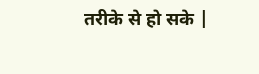तरीके से हो सके |